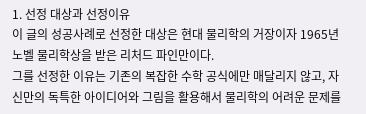1. 선정 대상과 선정이유
이 글의 성공사례로 선정한 대상은 현대 물리학의 거장이자 1965년 노벨 물리학상을 받은 리처드 파인만이다.
그를 선정한 이유는 기존의 복잡한 수학 공식에만 매달리지 않고, 자신만의 독특한 아이디어와 그림을 활용해서 물리학의 어려운 문제를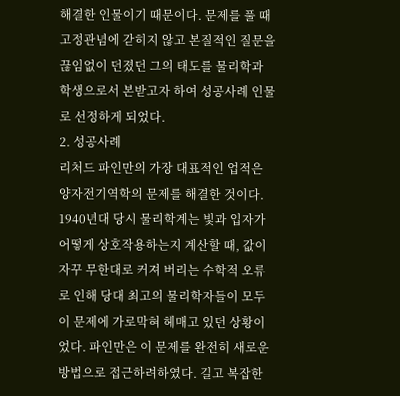해결한 인물이기 때문이다. 문제를 풀 때 고정관념에 갇히지 않고 본질적인 질문을 끊임없이 던졌던 그의 태도를 물리학과 학생으로서 본받고자 하여 성공사례 인물로 선정하게 되었다.
2. 성공사례
리처드 파인만의 가장 대표적인 업적은 양자전기역학의 문제를 해결한 것이다. 1940년대 당시 물리학계는 빛과 입자가 어떻게 상호작용하는지 계산할 때, 값이 자꾸 무한대로 커져 버리는 수학적 오류로 인해 당대 최고의 물리학자들이 모두 이 문제에 가로막혀 헤매고 있던 상황이었다. 파인만은 이 문제를 완전히 새로운 방법으로 접근하려하였다. 길고 복잡한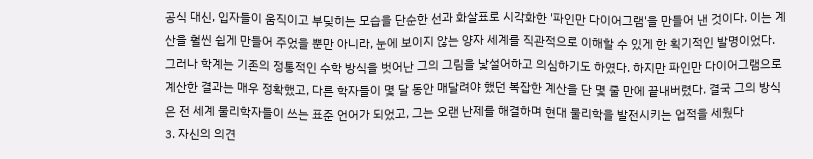공식 대신, 입자들이 움직이고 부딪히는 모습을 단순한 선과 화살표로 시각화한 '파인만 다이어그램'을 만들어 낸 것이다. 이는 계산을 훨씬 쉽게 만들어 주었을 뿐만 아니라, 눈에 보이지 않는 양자 세계를 직관적으로 이해할 수 있게 한 획기적인 발명이었다. 그러나 학계는 기존의 정통적인 수학 방식을 벗어난 그의 그림을 낯설어하고 의심하기도 하였다. 하지만 파인만 다이어그램으로 계산한 결과는 매우 정확했고, 다른 학자들이 몇 달 동안 매달려야 했던 복잡한 계산을 단 몇 줄 만에 끝내버렸다. 결국 그의 방식은 전 세계 물리학자들이 쓰는 표준 언어가 되었고, 그는 오랜 난제를 해결하며 현대 물리학을 발전시키는 업적을 세웠다
3. 자신의 의견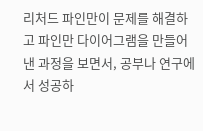리처드 파인만이 문제를 해결하고 파인만 다이어그램을 만들어 낸 과정을 보면서, 공부나 연구에서 성공하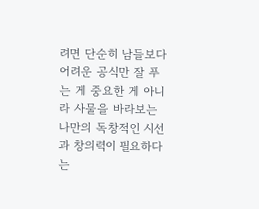려면 단순히 남들보다 어려운 공식만 잘 푸는 게 중요한 게 아니라 사물을 바라보는 나만의 독창적인 시선과 창의력이 필요하다는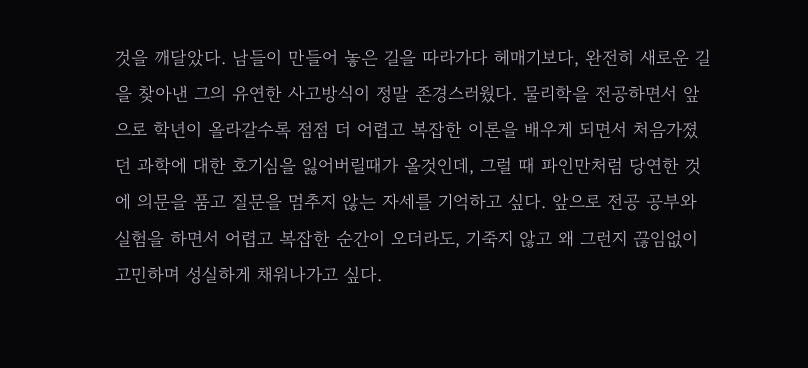것을 깨달았다. 남들이 만들어 놓은 길을 따라가다 헤매기보다, 완전히 새로운 길을 찾아낸 그의 유연한 사고방식이 정말 존경스러웠다. 물리학을 전공하면서 앞으로 학년이 올라갈수록 점점 더 어렵고 복잡한 이론을 배우게 되면서 처음가졌던 과학에 대한 호기심을 잃어버릴때가 올것인데, 그럴 때 파인만처럼 당연한 것에 의문을 품고 질문을 멈추지 않는 자세를 기억하고 싶다. 앞으로 전공 공부와 실험을 하면서 어렵고 복잡한 순간이 오더라도, 기죽지 않고 왜 그런지 끊임없이 고민하며 성실하게 채워나가고 싶다.